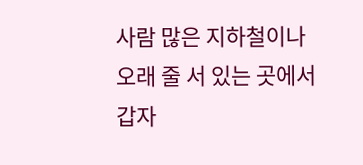사람 많은 지하철이나 오래 줄 서 있는 곳에서 갑자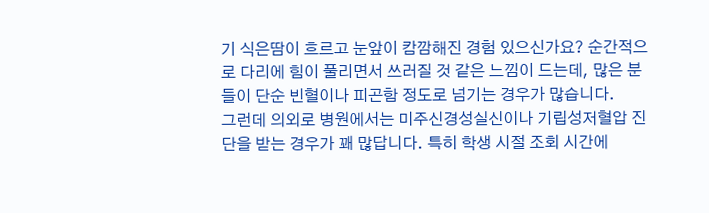기 식은땀이 흐르고 눈앞이 캄깜해진 경험 있으신가요? 순간적으로 다리에 힘이 풀리면서 쓰러질 것 같은 느낌이 드는데, 많은 분들이 단순 빈혈이나 피곤함 정도로 넘기는 경우가 많습니다.
그런데 의외로 병원에서는 미주신경성실신이나 기립성저혈압 진단을 받는 경우가 꽤 많답니다. 특히 학생 시절 조회 시간에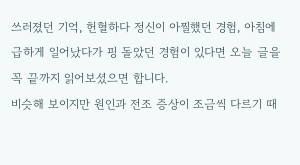쓰러졌던 기억, 헌혈하다 정신이 아찔했던 경험, 아침에 급하게 일어났다가 핑 돌았던 경험이 있다면 오늘 글을 꼭 끝까지 읽어보셨으면 합니다.
비슷해 보이지만 원인과 전조 증상이 조금씩 다르기 때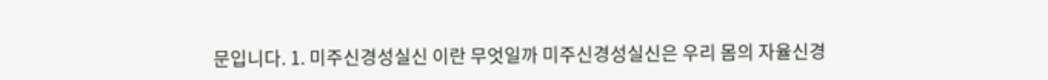문입니다. 1. 미주신경성실신 이란 무엇일까 미주신경성실신은 우리 몸의 자율신경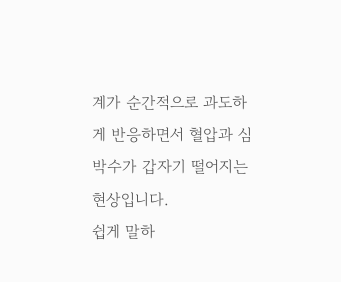계가 순간적으로 과도하게 반응하면서 혈압과 심박수가 갑자기 떨어지는 현상입니다.
쉽게 말하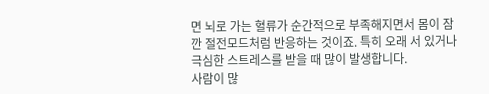면 뇌로 가는 혈류가 순간적으로 부족해지면서 몸이 잠깐 절전모드처럼 반응하는 것이죠. 특히 오래 서 있거나 극심한 스트레스를 받을 때 많이 발생합니다.
사람이 많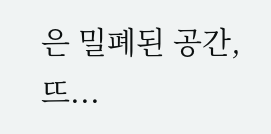은 밀폐된 공간, 뜨...